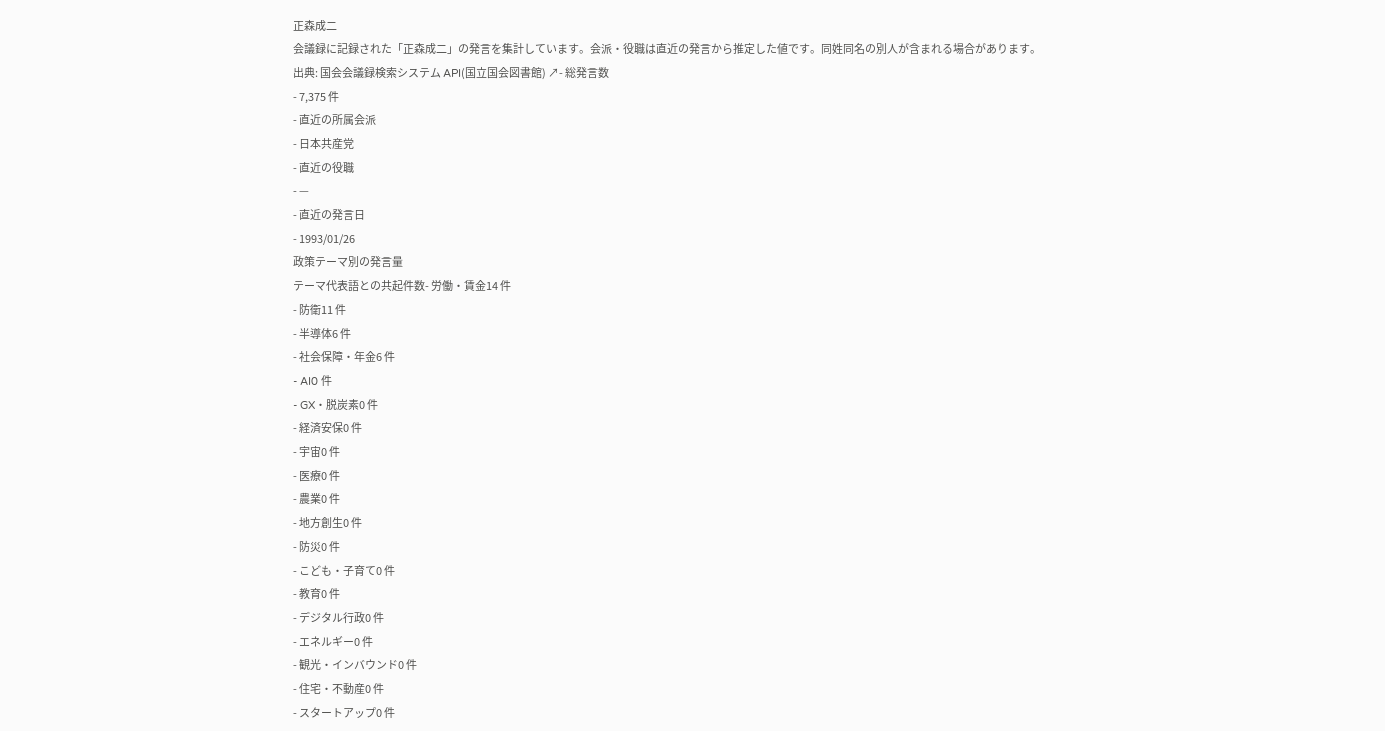正森成二
会議録に記録された「正森成二」の発言を集計しています。会派・役職は直近の発言から推定した値です。同姓同名の別人が含まれる場合があります。
出典: 国会会議録検索システム API(国立国会図書館) ↗- 総発言数
- 7,375 件
- 直近の所属会派
- 日本共産党
- 直近の役職
- —
- 直近の発言日
- 1993/01/26
政策テーマ別の発言量
テーマ代表語との共起件数- 労働・賃金14 件
- 防衛11 件
- 半導体6 件
- 社会保障・年金6 件
- AI0 件
- GX・脱炭素0 件
- 経済安保0 件
- 宇宙0 件
- 医療0 件
- 農業0 件
- 地方創生0 件
- 防災0 件
- こども・子育て0 件
- 教育0 件
- デジタル行政0 件
- エネルギー0 件
- 観光・インバウンド0 件
- 住宅・不動産0 件
- スタートアップ0 件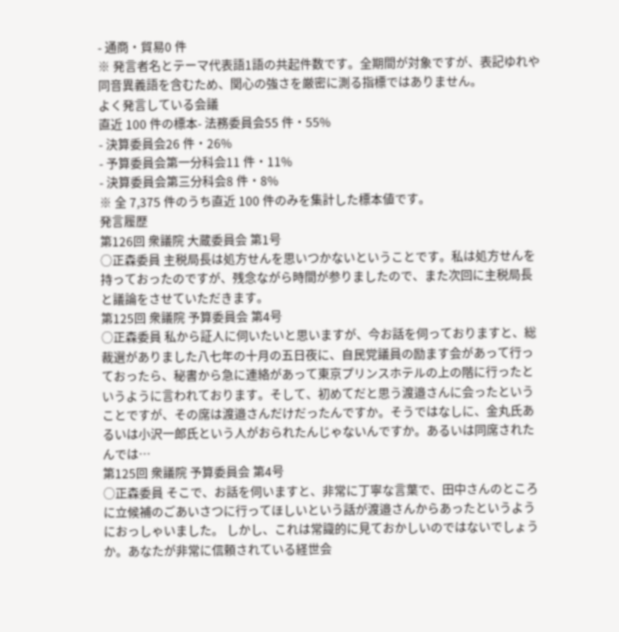- 通商・貿易0 件
※ 発言者名とテーマ代表語1語の共起件数です。全期間が対象ですが、表記ゆれや 同音異義語を含むため、関心の強さを厳密に測る指標ではありません。
よく発言している会議
直近 100 件の標本- 法務委員会55 件・55%
- 決算委員会26 件・26%
- 予算委員会第一分科会11 件・11%
- 決算委員会第三分科会8 件・8%
※ 全 7,375 件のうち直近 100 件のみを集計した標本値です。
発言履歴
第126回 衆議院 大蔵委員会 第1号
○正森委員 主税局長は処方せんを思いつかないということです。私は処方せんを持っておったのですが、残念ながら時間が参りましたので、また次回に主税局長と議論をさせていただきます。
第125回 衆議院 予算委員会 第4号
○正森委員 私から証人に伺いたいと思いますが、今お話を伺っておりますと、総裁選がありました八七年の十月の五日夜に、自民党議員の励ます会があって行っておったら、秘書から急に連絡があって東京プリンスホテルの上の階に行ったというように言われております。そして、初めてだと思う渡邉さんに会ったということですが、その席は渡邉さんだけだったんですか。そうではなしに、金丸氏あるいは小沢一郎氏という人がおられたんじゃないんですか。あるいは同席されたんでは…
第125回 衆議院 予算委員会 第4号
○正森委員 そこで、お話を伺いますと、非常に丁寧な言葉で、田中さんのところに立候補のごあいさつに行ってほしいという話が渡邉さんからあったというようにおっしゃいました。 しかし、これは常識的に見ておかしいのではないでしょうか。あなたが非常に信頼されている経世会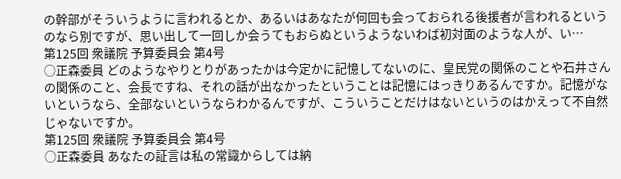の幹部がそういうように言われるとか、あるいはあなたが何回も会っておられる後援者が言われるというのなら別ですが、思い出して一回しか会うてもおらぬというようないわば初対面のような人が、い…
第125回 衆議院 予算委員会 第4号
○正森委員 どのようなやりとりがあったかは今定かに記憶してないのに、皇民党の関係のことや石井さんの関係のこと、会長ですね、それの話が出なかったということは記憶にはっきりあるんですか。記憶がないというなら、全部ないというならわかるんですが、こういうことだけはないというのはかえって不自然じゃないですか。
第125回 衆議院 予算委員会 第4号
○正森委員 あなたの証言は私の常識からしては納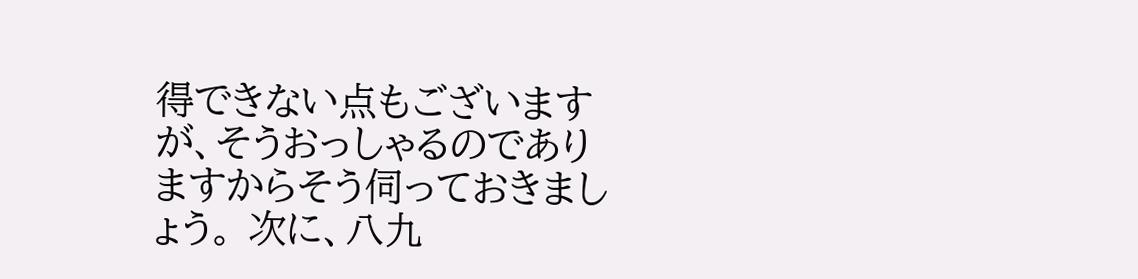得できない点もございますが、そうおっしゃるのでありますからそう伺っておきましょう。 次に、八九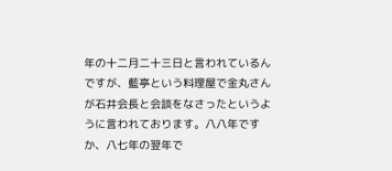年の十二月二十三日と言われているんですが、藍亭という料理屋で金丸さんが石井会長と会談をなさったというように言われております。八八年ですか、八七年の翌年で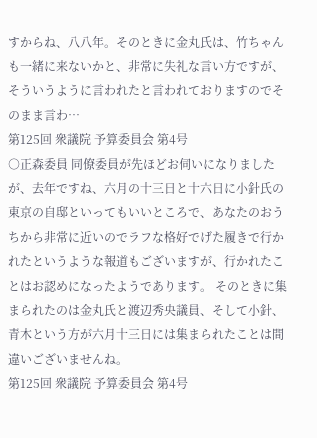すからね、八八年。そのときに金丸氏は、竹ちゃんも一緒に来ないかと、非常に失礼な言い方ですが、そういうように言われたと言われておりますのでそのまま言わ…
第125回 衆議院 予算委員会 第4号
○正森委員 同僚委員が先ほどお伺いになりましたが、去年ですね、六月の十三日と十六日に小針氏の東京の自邸といってもいいところで、あなたのおうちから非常に近いのでラフな格好でげた履きで行かれたというような報道もございますが、行かれたことはお認めになったようであります。 そのときに集まられたのは金丸氏と渡辺秀央議員、そして小針、青木という方が六月十三日には集まられたことは間違いございませんね。
第125回 衆議院 予算委員会 第4号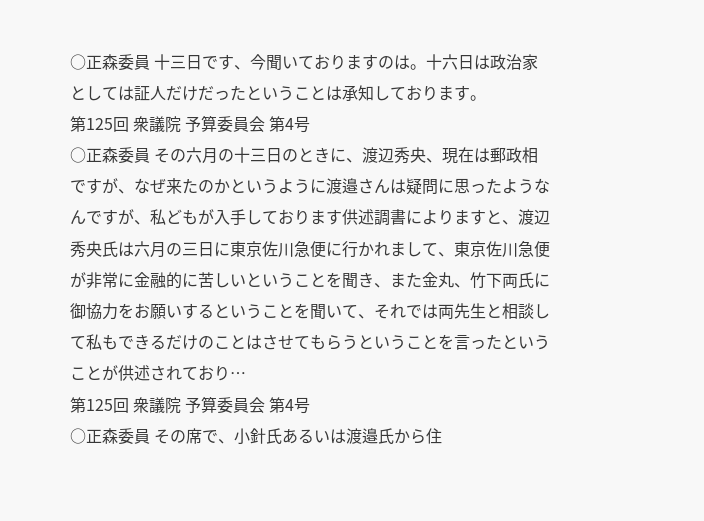○正森委員 十三日です、今聞いておりますのは。十六日は政治家としては証人だけだったということは承知しております。
第125回 衆議院 予算委員会 第4号
○正森委員 その六月の十三日のときに、渡辺秀央、現在は郵政相ですが、なぜ来たのかというように渡邉さんは疑問に思ったようなんですが、私どもが入手しております供述調書によりますと、渡辺秀央氏は六月の三日に東京佐川急便に行かれまして、東京佐川急便が非常に金融的に苦しいということを聞き、また金丸、竹下両氏に御協力をお願いするということを聞いて、それでは両先生と相談して私もできるだけのことはさせてもらうということを言ったということが供述されており…
第125回 衆議院 予算委員会 第4号
○正森委員 その席で、小針氏あるいは渡邉氏から住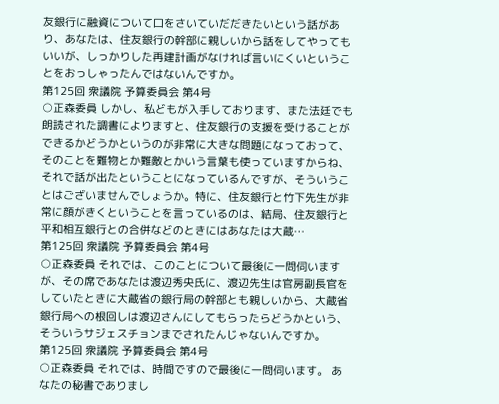友銀行に融資について口をさいていだだきたいという話があり、あなたは、住友銀行の幹部に親しいから話をしてやってもいいが、しっかりした再建計画がなければ言いにくいということをおっしゃったんではないんですか。
第125回 衆議院 予算委員会 第4号
○正森委員 しかし、私どもが入手しております、また法廷でも朗読された調書によりますと、住友銀行の支援を受けることができるかどうかというのが非常に大きな問題になっておって、そのことを難物とか難敵とかいう言葉も使っていますからね、それで話が出たということになっているんですが、そういうことはございませんでしょうか。特に、住友銀行と竹下先生が非常に顔がきくということを言っているのは、結局、住友銀行と平和相互銀行との合併などのときにはあなたは大蔵…
第125回 衆議院 予算委員会 第4号
○正森委員 それでは、このことについて最後に一問伺いますが、その席であなたは渡辺秀央氏に、渡辺先生は官房副長官をしていたときに大蔵省の銀行局の幹部とも親しいから、大蔵省銀行局への根回しは渡辺さんにしてもらったらどうかという、そういうサジェスチョンまでされたんじゃないんですか。
第125回 衆議院 予算委員会 第4号
○正森委員 それでは、時間ですので最後に一問伺います。 あなたの秘書でありまし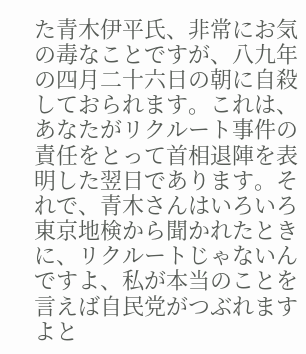た青木伊平氏、非常にお気の毒なことですが、八九年の四月二十六日の朝に自殺しておられます。これは、あなたがリクルート事件の責任をとって首相退陣を表明した翌日であります。それで、青木さんはいろいろ東京地検から聞かれたときに、リクルートじゃないんですよ、私が本当のことを言えば自民党がつぶれますよと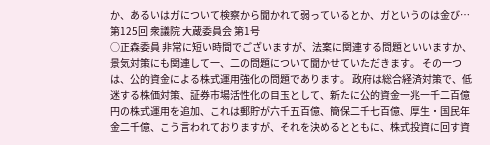か、あるいはガについて検察から聞かれて弱っているとか、ガというのは金び…
第125回 衆議院 大蔵委員会 第1号
○正森委員 非常に短い時間でございますが、法案に関連する問題といいますか、景気対策にも関連して一、二の問題について聞かせていただきます。 その一つは、公的資金による株式運用強化の問題であります。 政府は総合経済対策で、低迷する株価対策、証券市場活性化の目玉として、新たに公的資金一兆一千二百億円の株式運用を追加、これは郵貯が六千五百億、簡保二千七百億、厚生・国民年金二千億、こう言われておりますが、それを決めるとともに、株式投資に回す資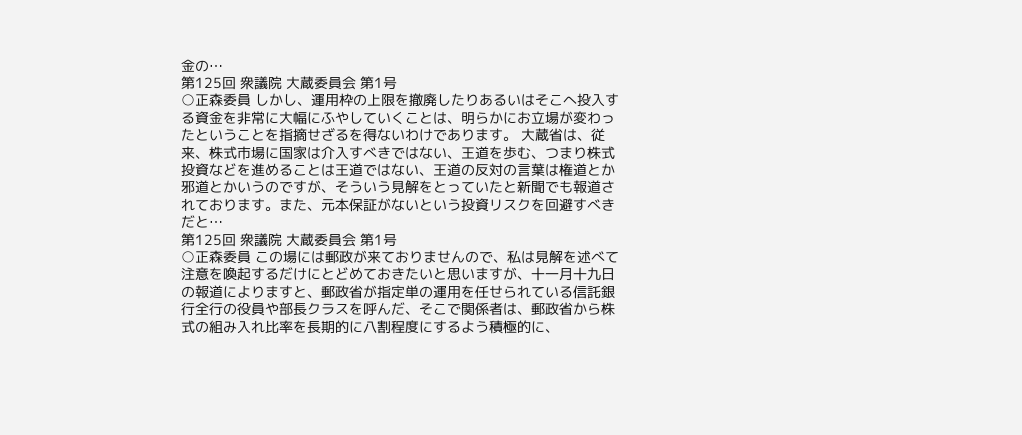金の…
第125回 衆議院 大蔵委員会 第1号
○正森委員 しかし、運用枠の上限を撤廃したりあるいはそこへ投入する資金を非常に大幅にふやしていくことは、明らかにお立場が変わったということを指摘せざるを得ないわけであります。 大蔵省は、従来、株式市場に国家は介入すべきではない、王道を歩む、つまり株式投資などを進めることは王道ではない、王道の反対の言葉は権道とか邪道とかいうのですが、そういう見解をとっていたと新聞でも報道されております。また、元本保証がないという投資リスクを回避すべきだと…
第125回 衆議院 大蔵委員会 第1号
○正森委員 この場には郵政が来ておりませんので、私は見解を述べて注意を喚起するだけにとどめておきたいと思いますが、十一月十九日の報道によりますと、郵政省が指定単の運用を任せられている信託銀行全行の役員や部長クラスを呼んだ、そこで関係者は、郵政省から株式の組み入れ比率を長期的に八割程度にするよう積極的に、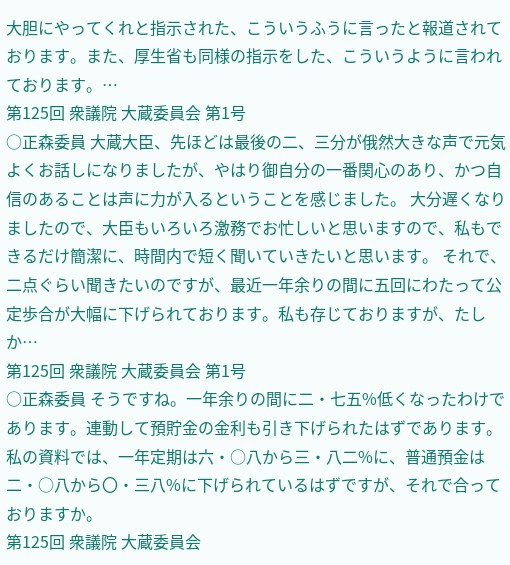大胆にやってくれと指示された、こういうふうに言ったと報道されております。また、厚生省も同様の指示をした、こういうように言われております。…
第125回 衆議院 大蔵委員会 第1号
○正森委員 大蔵大臣、先ほどは最後の二、三分が俄然大きな声で元気よくお話しになりましたが、やはり御自分の一番関心のあり、かつ自信のあることは声に力が入るということを感じました。 大分遅くなりましたので、大臣もいろいろ激務でお忙しいと思いますので、私もできるだけ簡潔に、時間内で短く聞いていきたいと思います。 それで、二点ぐらい聞きたいのですが、最近一年余りの間に五回にわたって公定歩合が大幅に下げられております。私も存じておりますが、たしか…
第125回 衆議院 大蔵委員会 第1号
○正森委員 そうですね。一年余りの間に二・七五%低くなったわけであります。連動して預貯金の金利も引き下げられたはずであります。私の資料では、一年定期は六・○八から三・八二%に、普通預金は二・○八から〇・三八%に下げられているはずですが、それで合っておりますか。
第125回 衆議院 大蔵委員会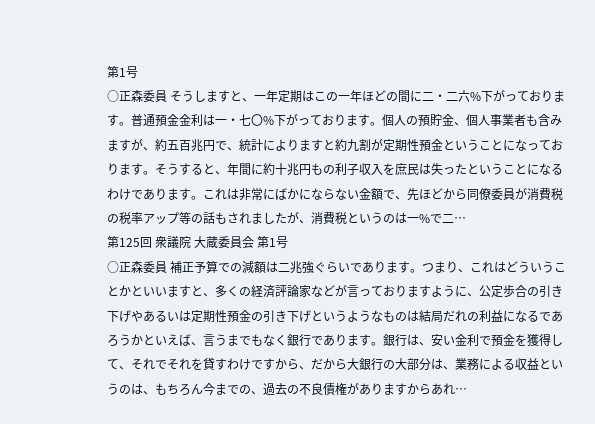第1号
○正森委員 そうしますと、一年定期はこの一年ほどの間に二・二六%下がっております。普通預金金利は一・七〇%下がっております。個人の預貯金、個人事業者も含みますが、約五百兆円で、統計によりますと約九割が定期性預金ということになっております。そうすると、年間に約十兆円もの利子収入を庶民は失ったということになるわけであります。これは非常にばかにならない金額で、先ほどから同僚委員が消費税の税率アップ等の話もされましたが、消費税というのは一%で二…
第125回 衆議院 大蔵委員会 第1号
○正森委員 補正予算での減額は二兆強ぐらいであります。つまり、これはどういうことかといいますと、多くの経済評論家などが言っておりますように、公定歩合の引き下げやあるいは定期性預金の引き下げというようなものは結局だれの利益になるであろうかといえば、言うまでもなく銀行であります。銀行は、安い金利で預金を獲得して、それでそれを貸すわけですから、だから大銀行の大部分は、業務による収益というのは、もちろん今までの、過去の不良債権がありますからあれ…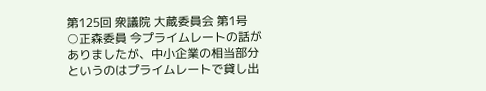第125回 衆議院 大蔵委員会 第1号
○正森委員 今プライムレートの話がありましたが、中小企業の相当部分というのはプライムレートで貸し出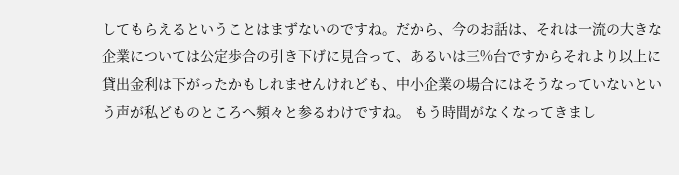してもらえるということはまずないのですね。だから、今のお話は、それは一流の大きな企業については公定歩合の引き下げに見合って、あるいは三%台ですからそれより以上に貸出金利は下がったかもしれませんけれども、中小企業の場合にはそうなっていないという声が私どものところへ頻々と参るわけですね。 もう時間がなくなってきまし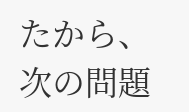たから、次の問題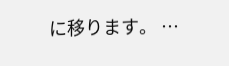に移ります。 …